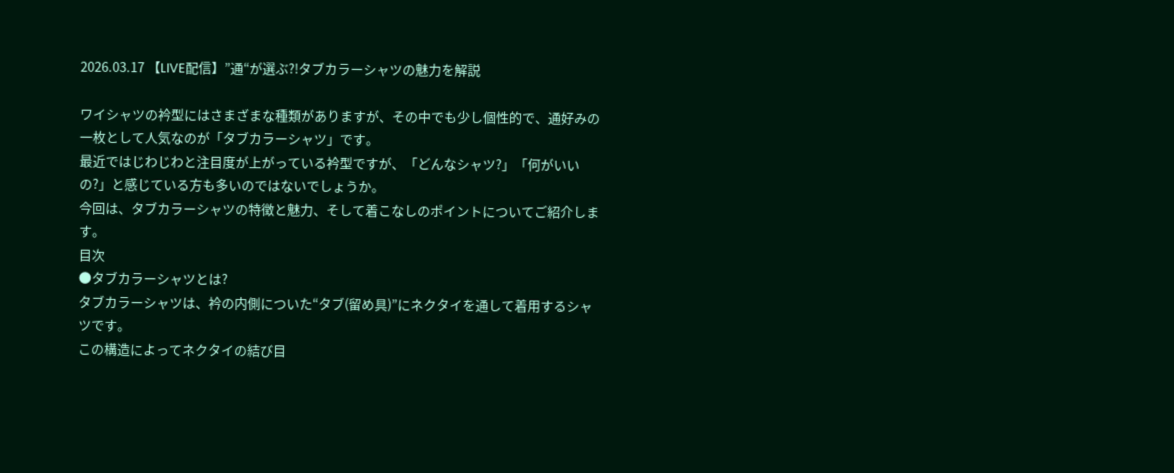2026.03.17 【LIVE配信】”通“が選ぶ?!タブカラーシャツの魅力を解説

ワイシャツの衿型にはさまざまな種類がありますが、その中でも少し個性的で、通好みの一枚として人気なのが「タブカラーシャツ」です。
最近ではじわじわと注目度が上がっている衿型ですが、「どんなシャツ?」「何がいいの?」と感じている方も多いのではないでしょうか。
今回は、タブカラーシャツの特徴と魅力、そして着こなしのポイントについてご紹介します。
目次
●タブカラーシャツとは?
タブカラーシャツは、衿の内側についた“タブ(留め具)”にネクタイを通して着用するシャツです。
この構造によってネクタイの結び目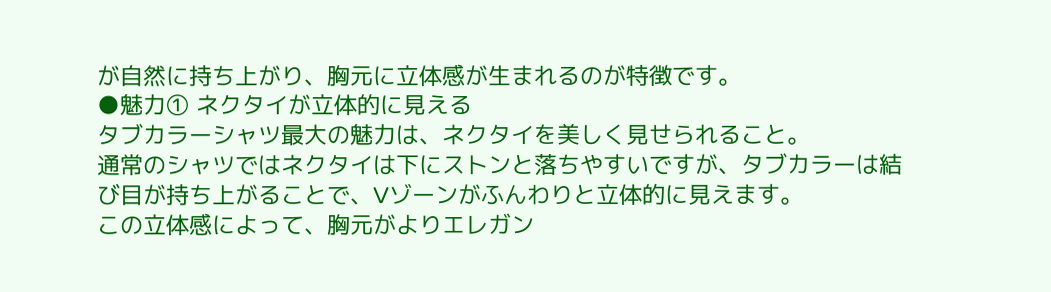が自然に持ち上がり、胸元に立体感が生まれるのが特徴です。
●魅力① ネクタイが立体的に見える
タブカラーシャツ最大の魅力は、ネクタイを美しく見せられること。
通常のシャツではネクタイは下にストンと落ちやすいですが、タブカラーは結び目が持ち上がることで、Vゾーンがふんわりと立体的に見えます。
この立体感によって、胸元がよりエレガン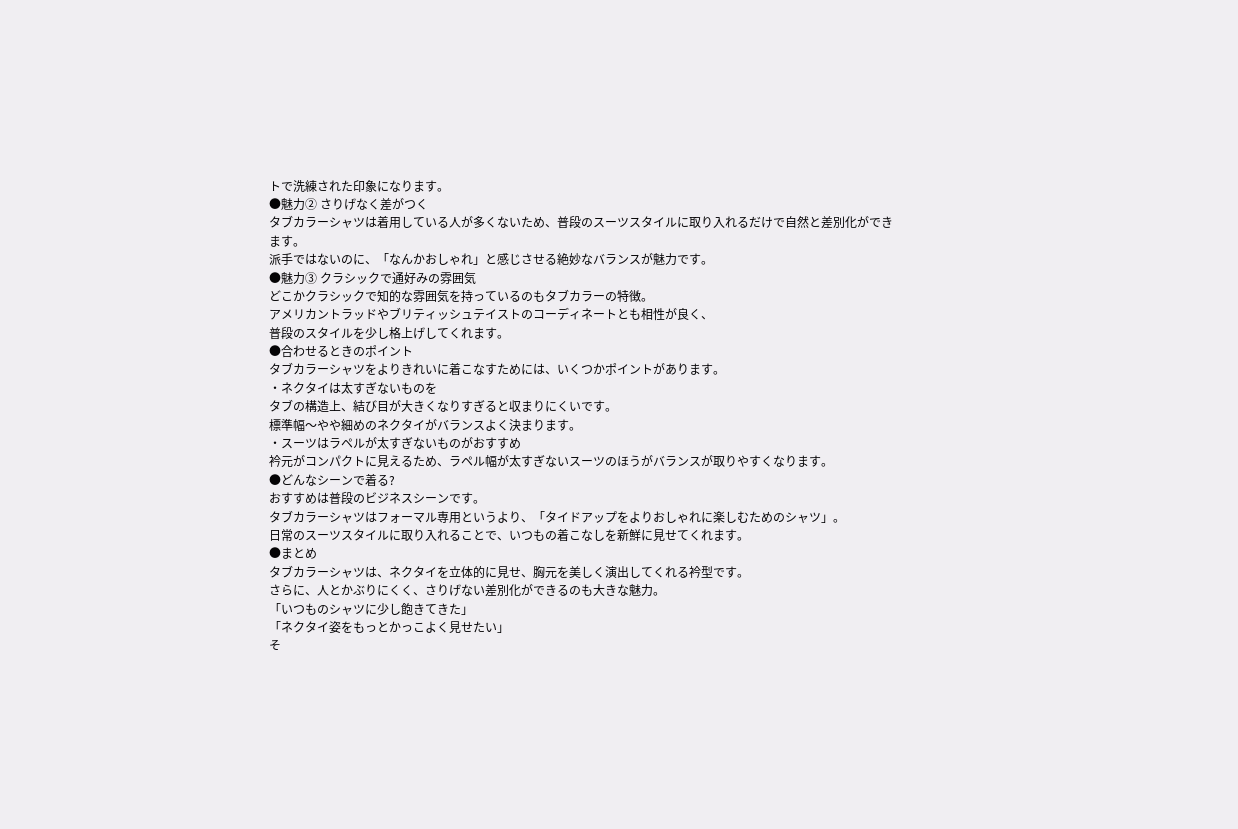トで洗練された印象になります。
●魅力② さりげなく差がつく
タブカラーシャツは着用している人が多くないため、普段のスーツスタイルに取り入れるだけで自然と差別化ができます。
派手ではないのに、「なんかおしゃれ」と感じさせる絶妙なバランスが魅力です。
●魅力③ クラシックで通好みの雰囲気
どこかクラシックで知的な雰囲気を持っているのもタブカラーの特徴。
アメリカントラッドやブリティッシュテイストのコーディネートとも相性が良く、
普段のスタイルを少し格上げしてくれます。
●合わせるときのポイント
タブカラーシャツをよりきれいに着こなすためには、いくつかポイントがあります。
・ネクタイは太すぎないものを
タブの構造上、結び目が大きくなりすぎると収まりにくいです。
標準幅〜やや細めのネクタイがバランスよく決まります。
・スーツはラペルが太すぎないものがおすすめ
衿元がコンパクトに見えるため、ラペル幅が太すぎないスーツのほうがバランスが取りやすくなります。
●どんなシーンで着る?
おすすめは普段のビジネスシーンです。
タブカラーシャツはフォーマル専用というより、「タイドアップをよりおしゃれに楽しむためのシャツ」。
日常のスーツスタイルに取り入れることで、いつもの着こなしを新鮮に見せてくれます。
●まとめ
タブカラーシャツは、ネクタイを立体的に見せ、胸元を美しく演出してくれる衿型です。
さらに、人とかぶりにくく、さりげない差別化ができるのも大きな魅力。
「いつものシャツに少し飽きてきた」
「ネクタイ姿をもっとかっこよく見せたい」
そ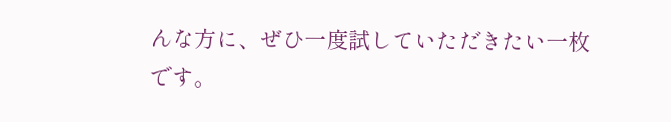んな方に、ぜひ一度試していただきたい一枚です。